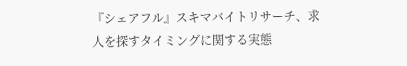『シェアフル』スキマバイトリサーチ、求人を探すタイミングに関する実態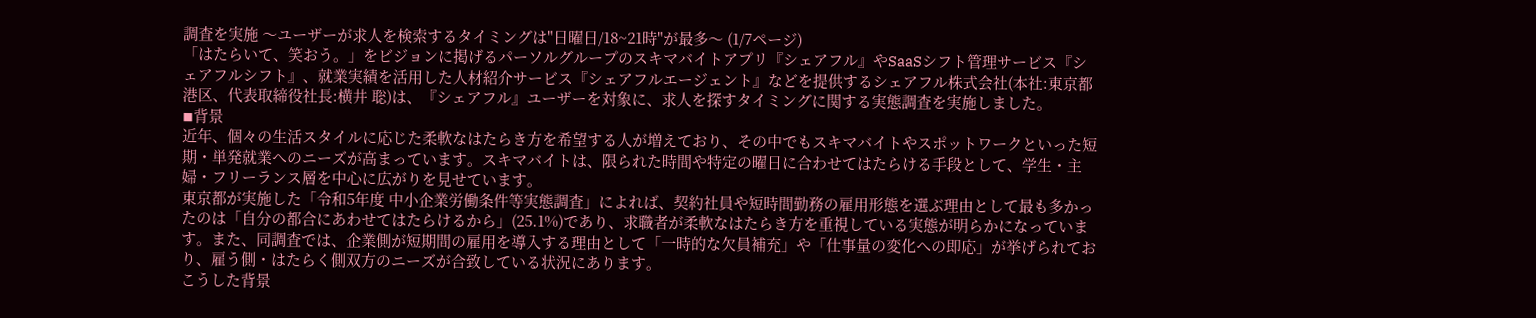調査を実施 〜ユーザーが求人を検索するタイミングは"日曜日/18~21時"が最多〜 (1/7ページ)
「はたらいて、笑おう。」をビジョンに掲げるパーソルグループのスキマバイトアプリ『シェアフル』やSaaSシフト管理サービス『シェアフルシフト』、就業実績を活用した人材紹介サービス『シェアフルエージェント』などを提供するシェアフル株式会社(本社:東京都港区、代表取締役社長:横井 聡)は、『シェアフル』ユーザーを対象に、求人を探すタイミングに関する実態調査を実施しました。
◾背景
近年、個々の生活スタイルに応じた柔軟なはたらき方を希望する人が増えており、その中でもスキマバイトやスポットワークといった短期・単発就業へのニーズが高まっています。スキマバイトは、限られた時間や特定の曜日に合わせてはたらける手段として、学生・主婦・フリーランス層を中心に広がりを見せています。
東京都が実施した「令和5年度 中小企業労働条件等実態調査」によれば、契約社員や短時間勤務の雇用形態を選ぶ理由として最も多かったのは「自分の都合にあわせてはたらけるから」(25.1%)であり、求職者が柔軟なはたらき方を重視している実態が明らかになっています。また、同調査では、企業側が短期間の雇用を導入する理由として「一時的な欠員補充」や「仕事量の変化への即応」が挙げられており、雇う側・はたらく側双方のニーズが合致している状況にあります。
こうした背景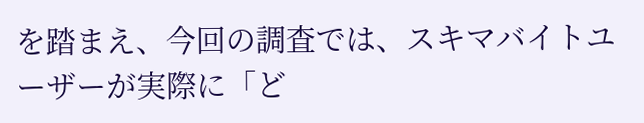を踏まえ、今回の調査では、スキマバイトユーザーが実際に「ど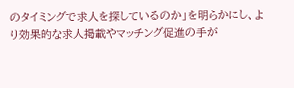のタイミングで求人を探しているのか」を明らかにし、より効果的な求人掲載やマッチング促進の手が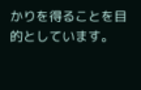かりを得ることを目的としています。